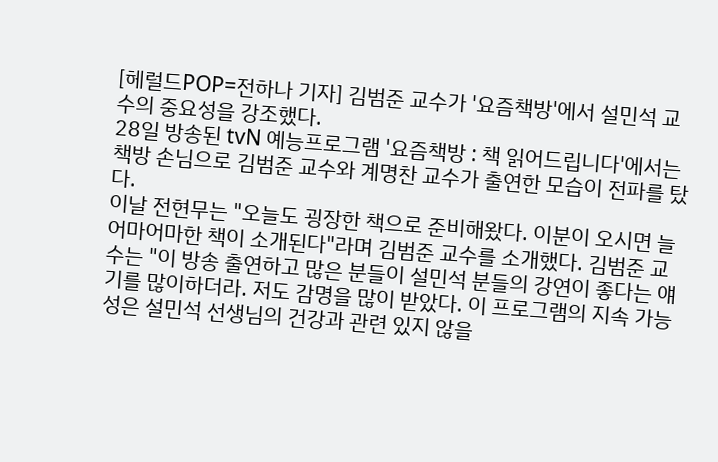[헤럴드POP=전하나 기자] 김범준 교수가 '요즘책방'에서 설민석 교수의 중요성을 강조했다.
28일 방송된 tvN 예능프로그램 '요즘책방 : 책 읽어드립니다'에서는 책방 손님으로 김범준 교수와 계명찬 교수가 출연한 모습이 전파를 탔다.
이날 전현무는 "오늘도 굉장한 책으로 준비해왔다. 이분이 오시면 늘 어마어마한 책이 소개된다"라며 김범준 교수를 소개했다. 김범준 교수는 "이 방송 출연하고 많은 분들이 설민석 분들의 강연이 좋다는 얘기를 많이하더라. 저도 감명을 많이 받았다. 이 프로그램의 지속 가능성은 설민석 선생님의 건강과 관련 있지 않을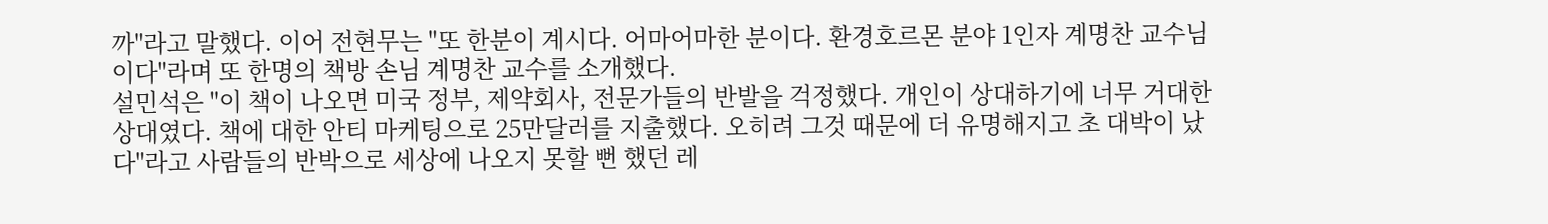까"라고 말했다. 이어 전현무는 "또 한분이 계시다. 어마어마한 분이다. 환경호르몬 분야 1인자 계명찬 교수님이다"라며 또 한명의 책방 손님 계명찬 교수를 소개했다.
설민석은 "이 책이 나오면 미국 정부, 제약회사, 전문가들의 반발을 걱정했다. 개인이 상대하기에 너무 거대한 상대였다. 책에 대한 안티 마케팅으로 25만달러를 지출했다. 오히려 그것 때문에 더 유명해지고 초 대박이 났다"라고 사람들의 반박으로 세상에 나오지 못할 뻔 했던 레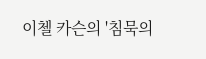이첼 카슨의 '침묵의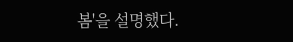봄'을 설명했다.